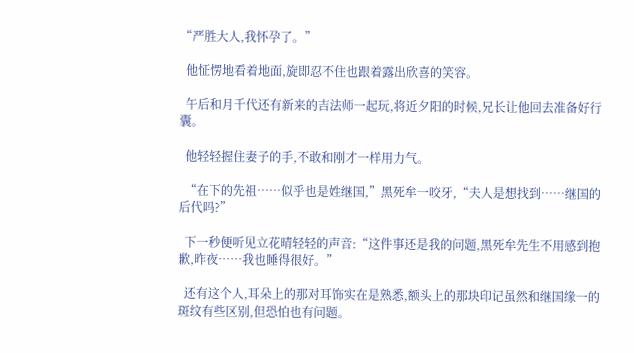“严胜大人,我怀孕了。”

  他怔愣地看着地面,旋即忍不住也跟着露出欣喜的笑容。

  午后和月千代还有新来的吉法师一起玩,将近夕阳的时候,兄长让他回去准备好行囊。

  他轻轻握住妻子的手,不敢和刚才一样用力气。

  “在下的先祖……似乎也是姓继国,”黑死牟一咬牙,“夫人是想找到……继国的后代吗?”

  下一秒便听见立花晴轻轻的声音:“这件事还是我的问题,黑死牟先生不用感到抱歉,昨夜……我也睡得很好。”

  还有这个人,耳朵上的那对耳饰实在是熟悉,额头上的那块印记虽然和继国缘一的斑纹有些区别,但恐怕也有问题。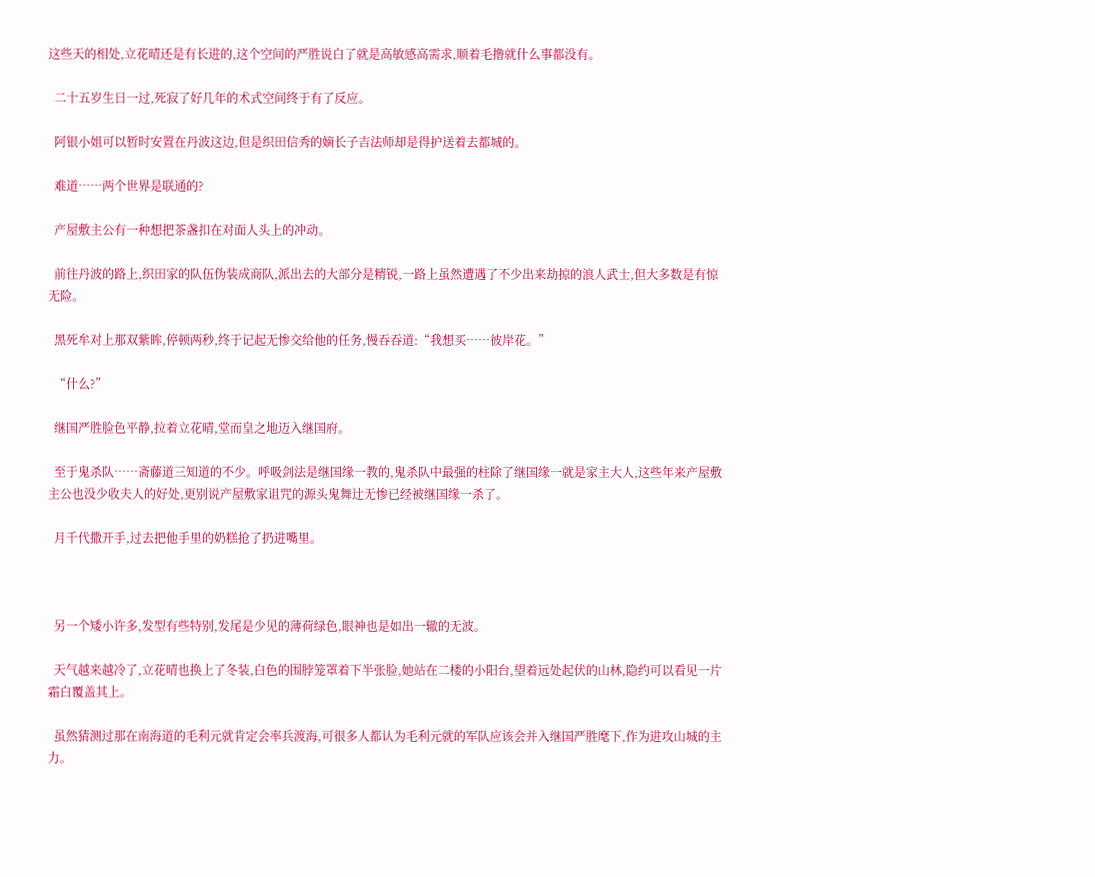这些天的相处,立花晴还是有长进的,这个空间的严胜说白了就是高敏感高需求,顺着毛撸就什么事都没有。

  二十五岁生日一过,死寂了好几年的术式空间终于有了反应。

  阿银小姐可以暂时安置在丹波这边,但是织田信秀的嫡长子吉法师却是得护送着去都城的。

  难道……两个世界是联通的?

  产屋敷主公有一种想把茶盏扣在对面人头上的冲动。

  前往丹波的路上,织田家的队伍伪装成商队,派出去的大部分是精锐,一路上虽然遭遇了不少出来劫掠的浪人武士,但大多数是有惊无险。

  黑死牟对上那双紫眸,停顿两秒,终于记起无惨交给他的任务,慢吞吞道:“我想买……彼岸花。”

  “什么?”

  继国严胜脸色平静,拉着立花晴,堂而皇之地迈入继国府。

  至于鬼杀队……斋藤道三知道的不少。呼吸剑法是继国缘一教的,鬼杀队中最强的柱除了继国缘一就是家主大人,这些年来产屋敷主公也没少收夫人的好处,更别说产屋敷家诅咒的源头鬼舞辻无惨已经被继国缘一杀了。

  月千代撒开手,过去把他手里的奶糕抢了扔进嘴里。



  另一个矮小许多,发型有些特别,发尾是少见的薄荷绿色,眼神也是如出一辙的无波。

  天气越来越冷了,立花晴也换上了冬装,白色的围脖笼罩着下半张脸,她站在二楼的小阳台,望着远处起伏的山林,隐约可以看见一片霜白覆盖其上。

  虽然猜测过那在南海道的毛利元就肯定会率兵渡海,可很多人都认为毛利元就的军队应该会并入继国严胜麾下,作为进攻山城的主力。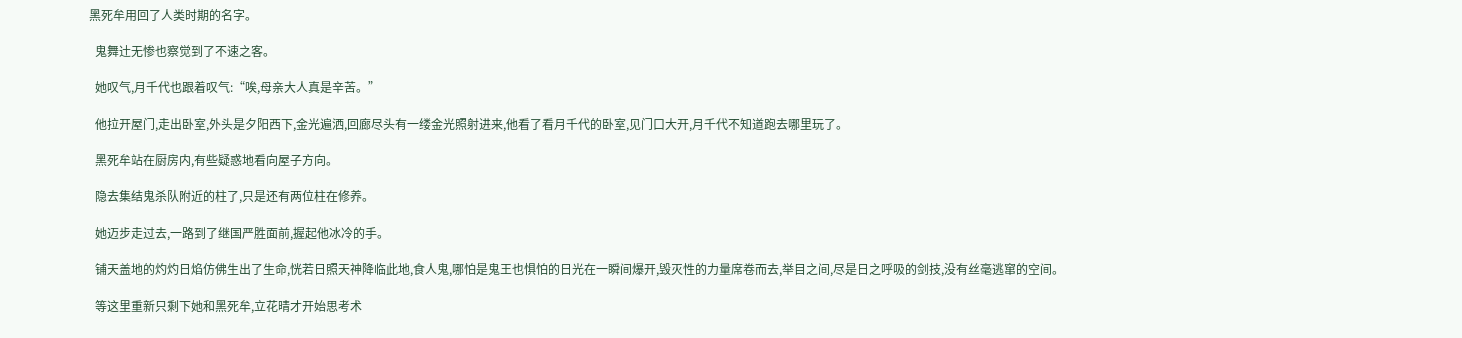黑死牟用回了人类时期的名字。

  鬼舞辻无惨也察觉到了不速之客。

  她叹气,月千代也跟着叹气:“唉,母亲大人真是辛苦。”

  他拉开屋门,走出卧室,外头是夕阳西下,金光遍洒,回廊尽头有一缕金光照射进来,他看了看月千代的卧室,见门口大开,月千代不知道跑去哪里玩了。

  黑死牟站在厨房内,有些疑惑地看向屋子方向。

  隐去集结鬼杀队附近的柱了,只是还有两位柱在修养。

  她迈步走过去,一路到了继国严胜面前,握起他冰冷的手。

  铺天盖地的灼灼日焰仿佛生出了生命,恍若日照天神降临此地,食人鬼,哪怕是鬼王也惧怕的日光在一瞬间爆开,毁灭性的力量席卷而去,举目之间,尽是日之呼吸的剑技,没有丝毫逃窜的空间。

  等这里重新只剩下她和黑死牟,立花晴才开始思考术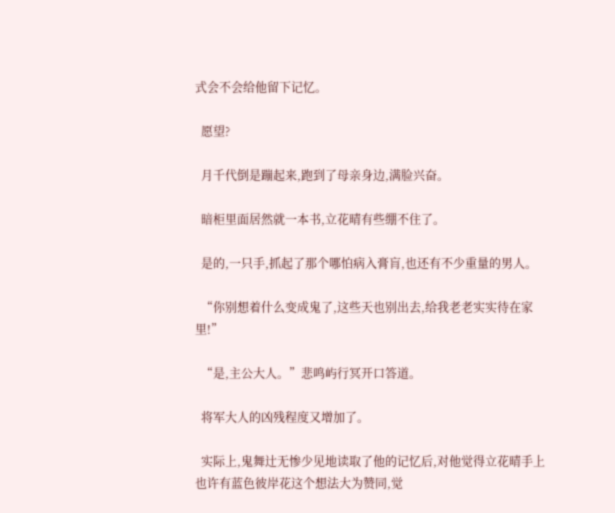式会不会给他留下记忆。

  愿望?

  月千代倒是蹦起来,跑到了母亲身边,满脸兴奋。

  暗柜里面居然就一本书,立花晴有些绷不住了。

  是的,一只手,抓起了那个哪怕病入膏肓,也还有不少重量的男人。

  “你别想着什么变成鬼了,这些天也别出去,给我老老实实待在家里!”

  “是,主公大人。”悲鸣屿行冥开口答道。

  将军大人的凶残程度又增加了。

  实际上,鬼舞辻无惨少见地读取了他的记忆后,对他觉得立花晴手上也许有蓝色彼岸花这个想法大为赞同,觉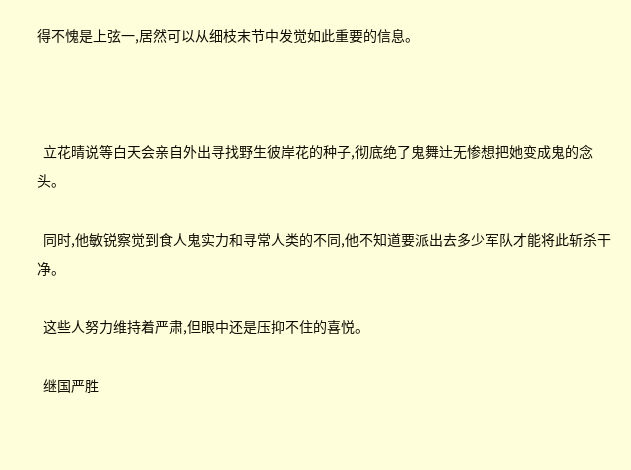得不愧是上弦一,居然可以从细枝末节中发觉如此重要的信息。



  立花晴说等白天会亲自外出寻找野生彼岸花的种子,彻底绝了鬼舞辻无惨想把她变成鬼的念头。

  同时,他敏锐察觉到食人鬼实力和寻常人类的不同,他不知道要派出去多少军队才能将此斩杀干净。

  这些人努力维持着严肃,但眼中还是压抑不住的喜悦。

  继国严胜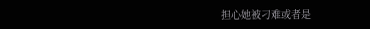担心她被刁难或者是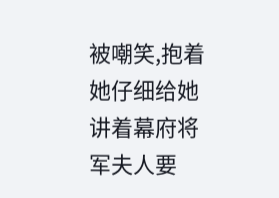被嘲笑,抱着她仔细给她讲着幕府将军夫人要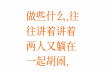做些什么,往往讲着讲着两人又躺在一起胡闹,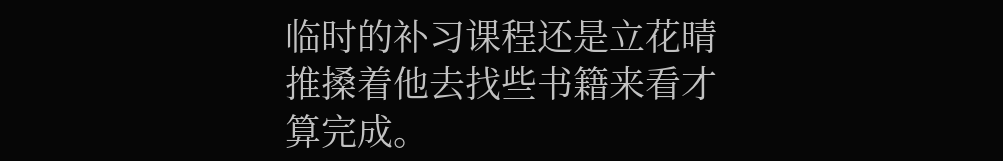临时的补习课程还是立花晴推搡着他去找些书籍来看才算完成。